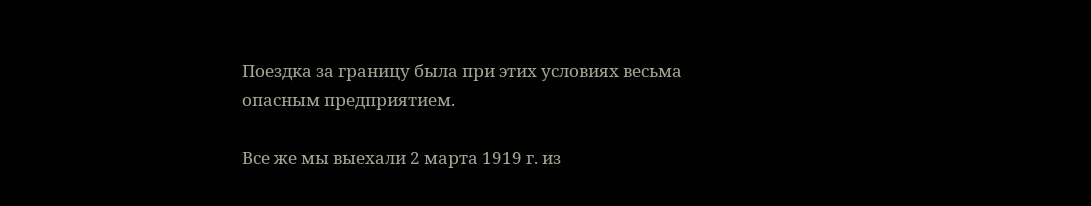Поездка за границу была при этих условиях весьма опасным предприятием.

Все же мы выехали 2 марта 1919 г. из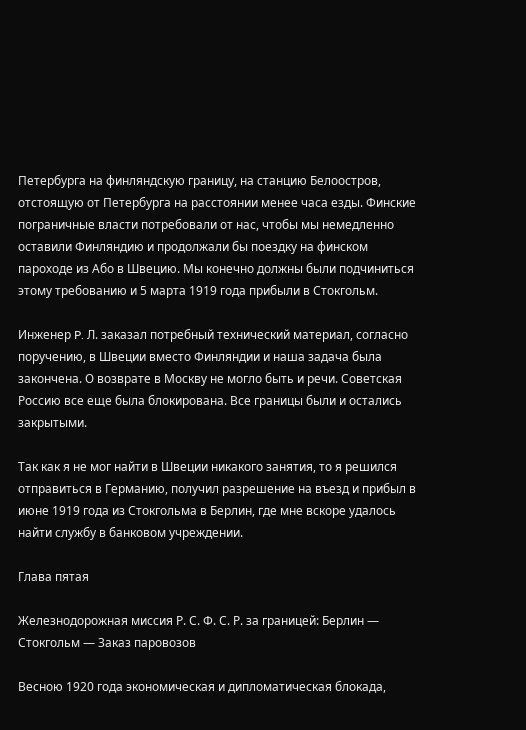Петербурга на финляндскую границу, на станцию Белоостров, отстоящую от Петербурга на расстоянии менее часа езды. Финские пограничные власти потребовали от нас, чтобы мы немедленно оставили Финляндию и продолжали бы поездку на финском пароходе из Або в Швецию. Мы конечно должны были подчиниться этому требованию и 5 марта 1919 года прибыли в Стокгольм.

Инженер P. Л. заказал потребный технический материал, согласно поручению, в Швеции вместо Финляндии и наша задача была закончена. О возврате в Москву не могло быть и речи. Советская Россию все еще была блокирована. Все границы были и остались закрытыми.

Так как я не мог найти в Швеции никакого занятия, то я решился отправиться в Германию, получил разрешение на въезд и прибыл в июне 1919 года из Стокгольма в Берлин, где мне вскоре удалось найти службу в банковом учреждении.

Глава пятая

Железнодорожная миссия Р. С. Ф. С. Р. за границей: Берлин — Стокгольм — Заказ паровозов

Весною 1920 года экономическая и дипломатическая блокада,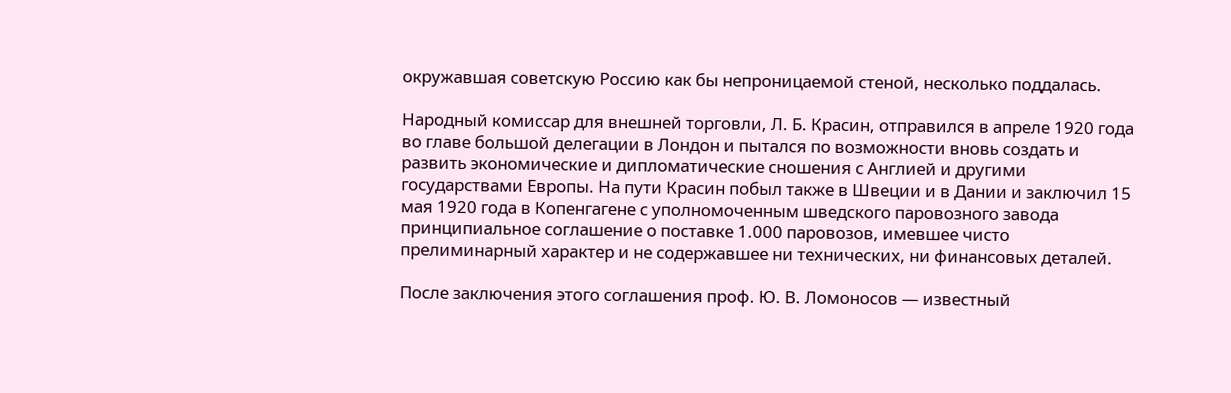окружавшая советскую Россию как бы непроницаемой стеной, несколько поддалась.

Народный комиссар для внешней торговли, Л. Б. Красин, отправился в апреле 1920 года во главе большой делегации в Лондон и пытался по возможности вновь создать и развить экономические и дипломатические сношения с Англией и другими государствами Европы. На пути Красин побыл также в Швеции и в Дании и заключил 15 мая 1920 года в Копенгагене с уполномоченным шведского паровозного завода принципиальное соглашение о поставке 1.000 паровозов, имевшее чисто прелиминарный характер и не содержавшее ни технических, ни финансовых деталей.

После заключения этого соглашения проф. Ю. В. Ломоносов — известный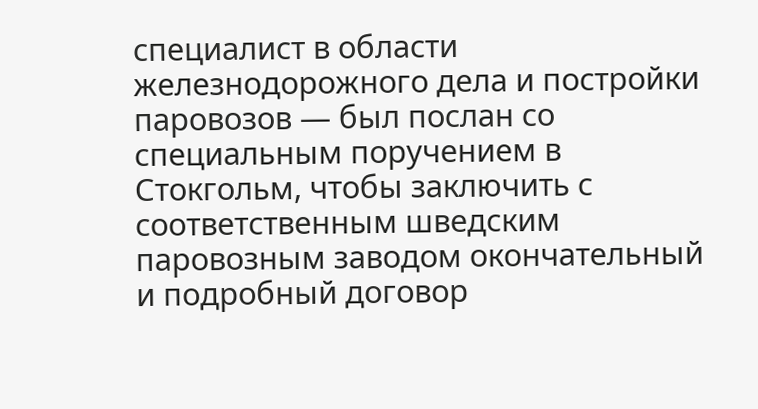специалист в области железнодорожного дела и постройки паровозов — был послан со специальным поручением в Стокгольм, чтобы заключить с соответственным шведским паровозным заводом окончательный и подробный договор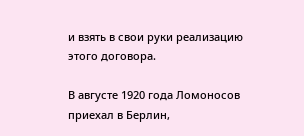и взять в свои руки реализацию этого договора.

В августе 1920 года Ломоносов приехал в Берлин,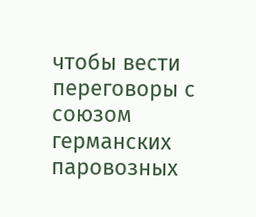чтобы вести переговоры с союзом германских паровозных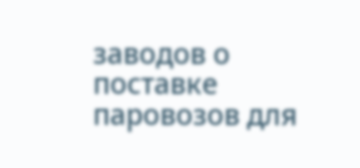заводов о поставке паровозов для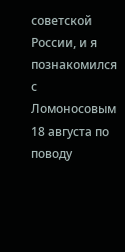советской России, и я познакомился с Ломоносовым 18 августа по поводу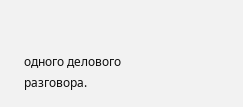одного делового разговора.